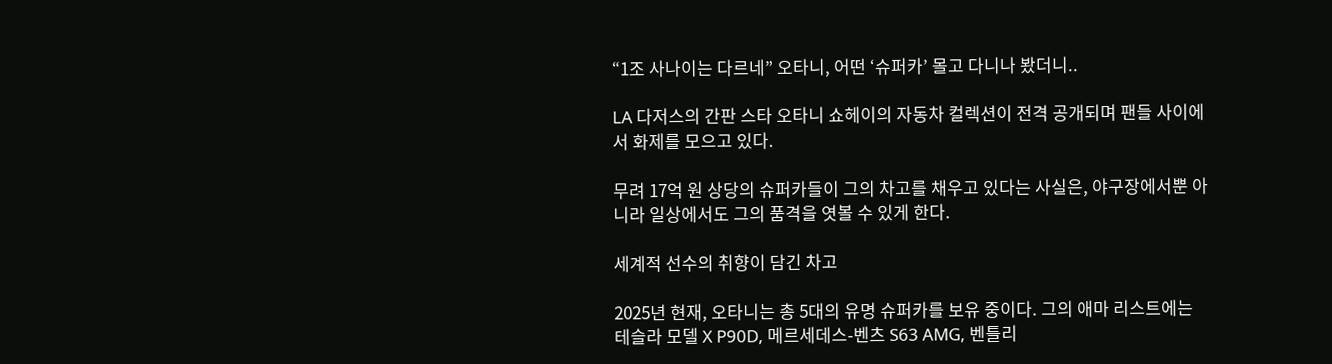“1조 사나이는 다르네” 오타니, 어떤 ‘슈퍼카’ 몰고 다니나 봤더니..

LA 다저스의 간판 스타 오타니 쇼헤이의 자동차 컬렉션이 전격 공개되며 팬들 사이에서 화제를 모으고 있다.

무려 17억 원 상당의 슈퍼카들이 그의 차고를 채우고 있다는 사실은, 야구장에서뿐 아니라 일상에서도 그의 품격을 엿볼 수 있게 한다.

세계적 선수의 취향이 담긴 차고

2025년 현재, 오타니는 총 5대의 유명 슈퍼카를 보유 중이다. 그의 애마 리스트에는 테슬라 모델 X P90D, 메르세데스-벤츠 S63 AMG, 벤틀리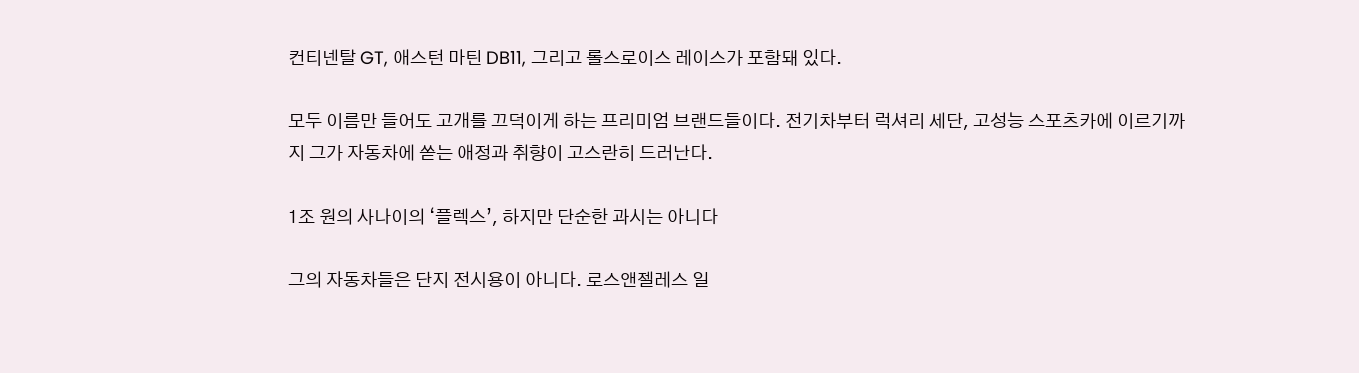컨티넨탈 GT, 애스턴 마틴 DB11, 그리고 롤스로이스 레이스가 포함돼 있다.

모두 이름만 들어도 고개를 끄덕이게 하는 프리미엄 브랜드들이다. 전기차부터 럭셔리 세단, 고성능 스포츠카에 이르기까지 그가 자동차에 쏟는 애정과 취향이 고스란히 드러난다.

1조 원의 사나이의 ‘플렉스’, 하지만 단순한 과시는 아니다

그의 자동차들은 단지 전시용이 아니다. 로스앤젤레스 일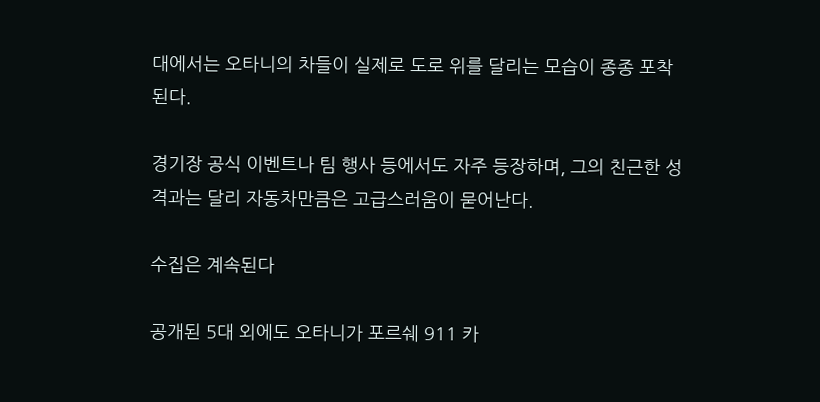대에서는 오타니의 차들이 실제로 도로 위를 달리는 모습이 종종 포착된다.

경기장 공식 이벤트나 팀 행사 등에서도 자주 등장하며, 그의 친근한 성격과는 달리 자동차만큼은 고급스러움이 묻어난다.

수집은 계속된다

공개된 5대 외에도 오타니가 포르쉐 911 카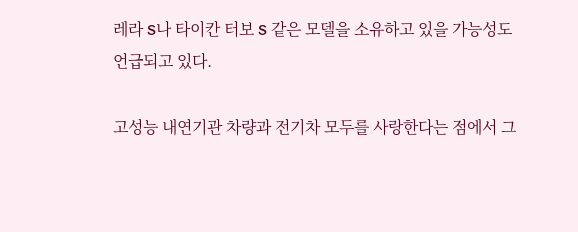레라 S나 타이칸 터보 S 같은 모델을 소유하고 있을 가능성도 언급되고 있다.

고성능 내연기관 차량과 전기차 모두를 사랑한다는 점에서 그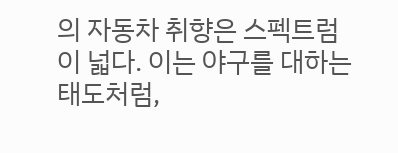의 자동차 취향은 스펙트럼이 넓다. 이는 야구를 대하는 태도처럼,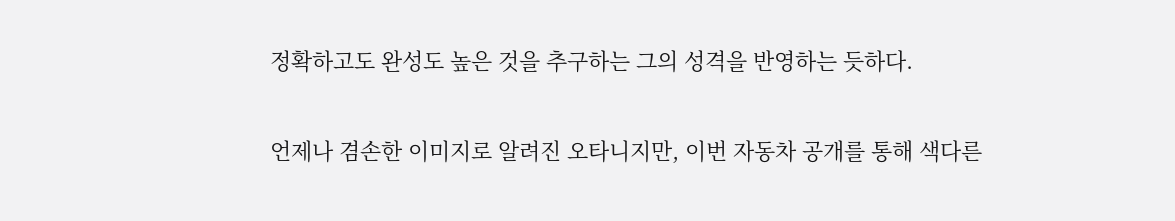정확하고도 완성도 높은 것을 추구하는 그의 성격을 반영하는 듯하다.

언제나 겸손한 이미지로 알려진 오타니지만, 이번 자동차 공개를 통해 색다른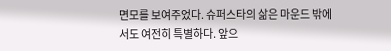면모를 보여주었다. 슈퍼스타의 삶은 마운드 밖에서도 여전히 특별하다. 앞으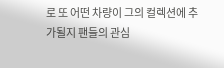로 또 어떤 차량이 그의 컬렉션에 추가될지 팬들의 관심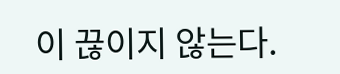이 끊이지 않는다.